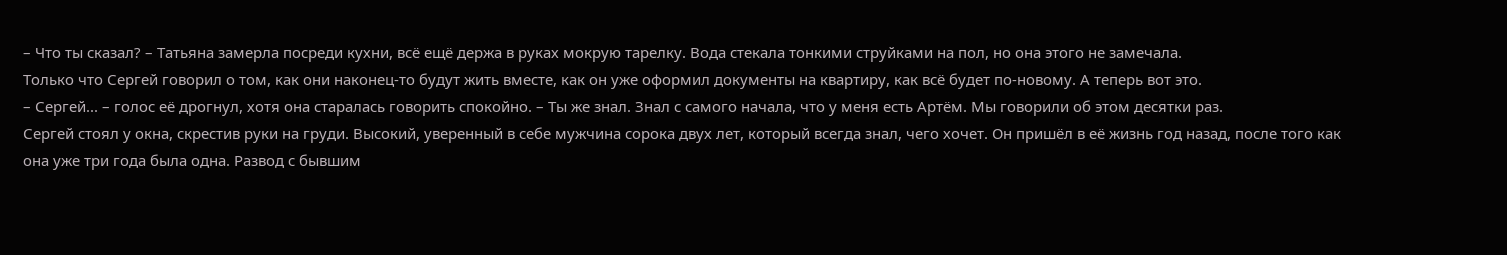– Что ты сказал? – Татьяна замерла посреди кухни, всё ещё держа в руках мокрую тарелку. Вода стекала тонкими струйками на пол, но она этого не замечала.
Только что Сергей говорил о том, как они наконец-то будут жить вместе, как он уже оформил документы на квартиру, как всё будет по-новому. А теперь вот это.
– Сергей... – голос её дрогнул, хотя она старалась говорить спокойно. – Ты же знал. Знал с самого начала, что у меня есть Артём. Мы говорили об этом десятки раз.
Сергей стоял у окна, скрестив руки на груди. Высокий, уверенный в себе мужчина сорока двух лет, который всегда знал, чего хочет. Он пришёл в её жизнь год назад, после того как она уже три года была одна. Развод с бывшим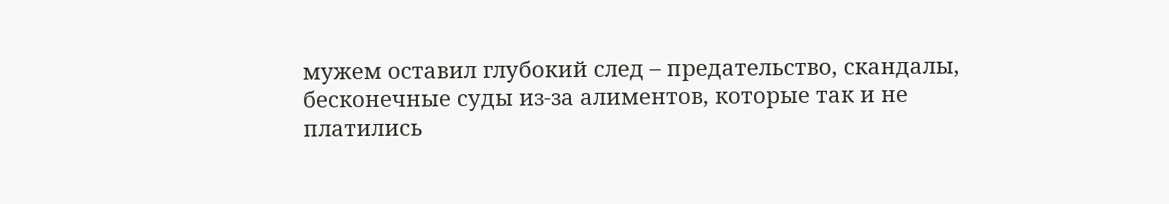мужем оставил глубокий след – предательство, скандалы, бесконечные суды из-за алиментов, которые так и не платились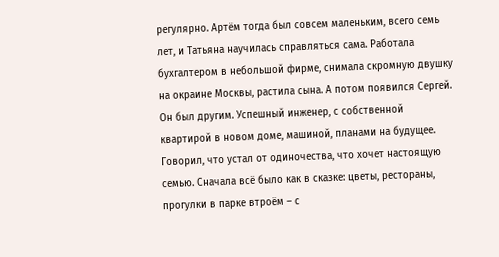регулярно. Артём тогда был совсем маленьким, всего семь лет, и Татьяна научилась справляться сама. Работала бухгалтером в небольшой фирме, снимала скромную двушку на окраине Москвы, растила сына. А потом появился Сергей.
Он был другим. Успешный инженер, с собственной квартирой в новом доме, машиной, планами на будущее. Говорил, что устал от одиночества, что хочет настоящую семью. Сначала всё было как в сказке: цветы, рестораны, прогулки в парке втроём – с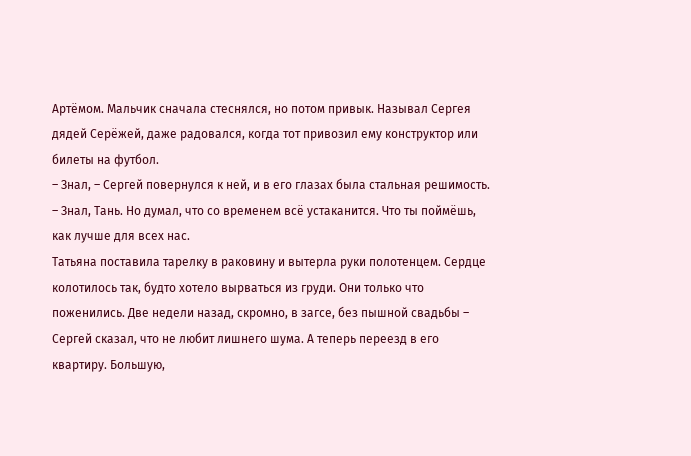Артёмом. Мальчик сначала стеснялся, но потом привык. Называл Сергея дядей Серёжей, даже радовался, когда тот привозил ему конструктор или билеты на футбол.
– Знал, – Сергей повернулся к ней, и в его глазах была стальная решимость. – Знал, Тань. Но думал, что со временем всё устаканится. Что ты поймёшь, как лучше для всех нас.
Татьяна поставила тарелку в раковину и вытерла руки полотенцем. Сердце колотилось так, будто хотело вырваться из груди. Они только что поженились. Две недели назад, скромно, в загсе, без пышной свадьбы – Сергей сказал, что не любит лишнего шума. А теперь переезд в его квартиру. Большую,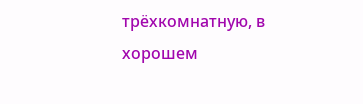трёхкомнатную, в хорошем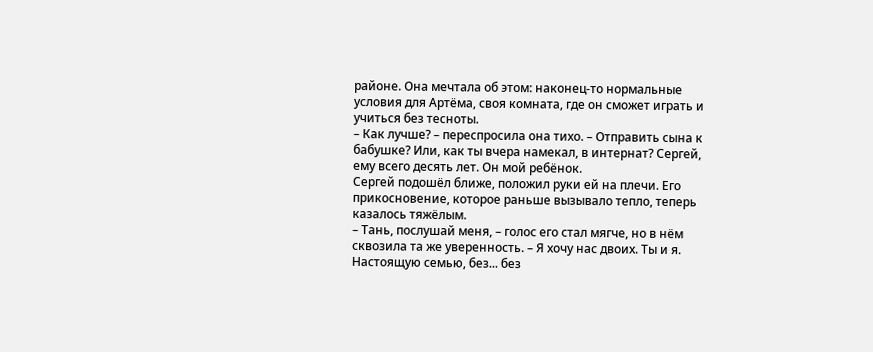районе. Она мечтала об этом: наконец-то нормальные условия для Артёма, своя комната, где он сможет играть и учиться без тесноты.
– Как лучше? – переспросила она тихо. – Отправить сына к бабушке? Или, как ты вчера намекал, в интернат? Сергей, ему всего десять лет. Он мой ребёнок.
Сергей подошёл ближе, положил руки ей на плечи. Его прикосновение, которое раньше вызывало тепло, теперь казалось тяжёлым.
– Тань, послушай меня, – голос его стал мягче, но в нём сквозила та же уверенность. – Я хочу нас двоих. Ты и я. Настоящую семью, без... без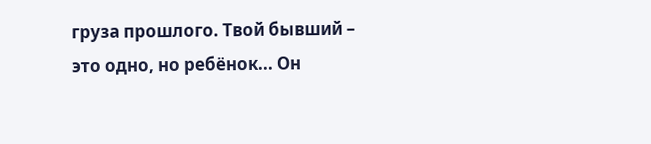груза прошлого. Твой бывший – это одно, но ребёнок... Он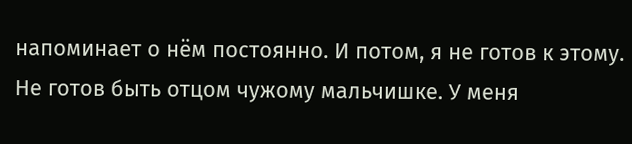напоминает о нём постоянно. И потом, я не готов к этому. Не готов быть отцом чужому мальчишке. У меня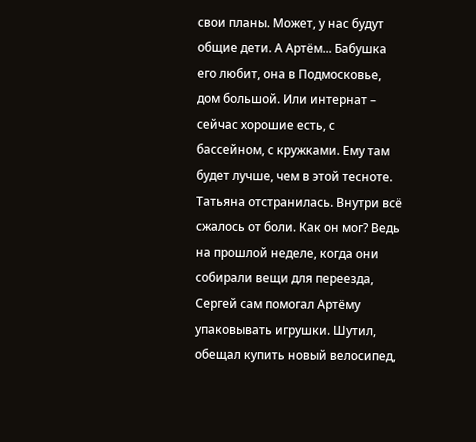свои планы. Может, у нас будут общие дети. А Артём... Бабушка его любит, она в Подмосковье, дом большой. Или интернат – сейчас хорошие есть, с бассейном, с кружками. Ему там будет лучше, чем в этой тесноте.
Татьяна отстранилась. Внутри всё сжалось от боли. Как он мог? Ведь на прошлой неделе, когда они собирали вещи для переезда, Сергей сам помогал Артёму упаковывать игрушки. Шутил, обещал купить новый велосипед,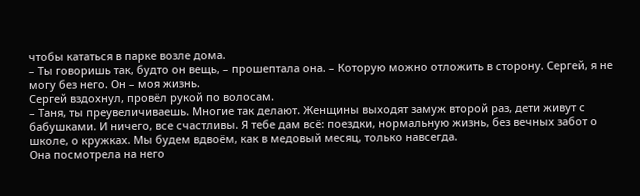чтобы кататься в парке возле дома.
– Ты говоришь так, будто он вещь, – прошептала она. – Которую можно отложить в сторону. Сергей, я не могу без него. Он – моя жизнь.
Сергей вздохнул, провёл рукой по волосам.
– Таня, ты преувеличиваешь. Многие так делают. Женщины выходят замуж второй раз, дети живут с бабушками. И ничего, все счастливы. Я тебе дам всё: поездки, нормальную жизнь, без вечных забот о школе, о кружках. Мы будем вдвоём, как в медовый месяц, только навсегда.
Она посмотрела на него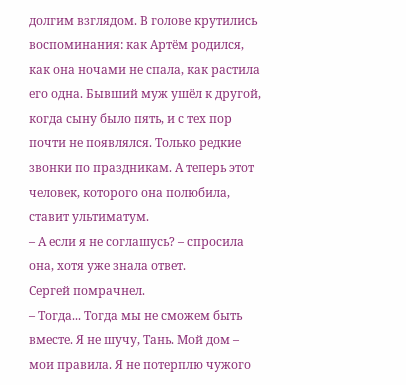долгим взглядом. В голове крутились воспоминания: как Артём родился, как она ночами не спала, как растила его одна. Бывший муж ушёл к другой, когда сыну было пять, и с тех пор почти не появлялся. Только редкие звонки по праздникам. А теперь этот человек, которого она полюбила, ставит ультиматум.
– А если я не соглашусь? – спросила она, хотя уже знала ответ.
Сергей помрачнел.
– Тогда... Тогда мы не сможем быть вместе. Я не шучу, Тань. Мой дом – мои правила. Я не потерплю чужого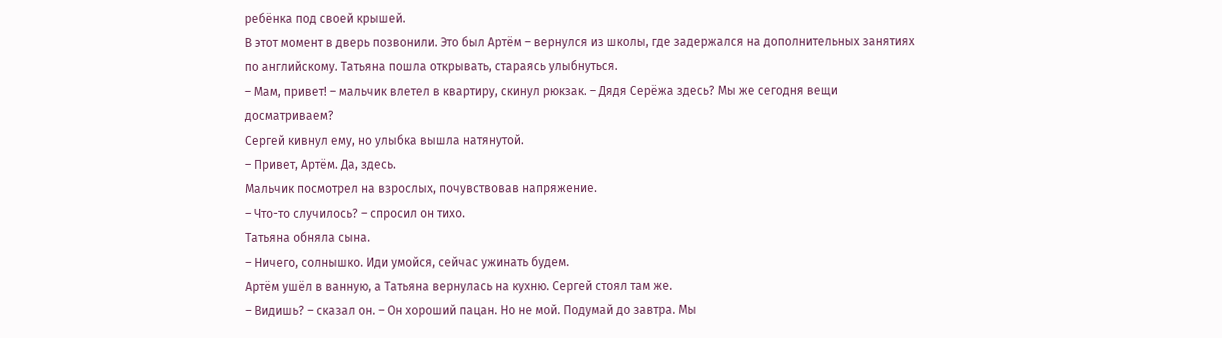ребёнка под своей крышей.
В этот момент в дверь позвонили. Это был Артём – вернулся из школы, где задержался на дополнительных занятиях по английскому. Татьяна пошла открывать, стараясь улыбнуться.
– Мам, привет! – мальчик влетел в квартиру, скинул рюкзак. – Дядя Серёжа здесь? Мы же сегодня вещи досматриваем?
Сергей кивнул ему, но улыбка вышла натянутой.
– Привет, Артём. Да, здесь.
Мальчик посмотрел на взрослых, почувствовав напряжение.
– Что-то случилось? – спросил он тихо.
Татьяна обняла сына.
– Ничего, солнышко. Иди умойся, сейчас ужинать будем.
Артём ушёл в ванную, а Татьяна вернулась на кухню. Сергей стоял там же.
– Видишь? – сказал он. – Он хороший пацан. Но не мой. Подумай до завтра. Мы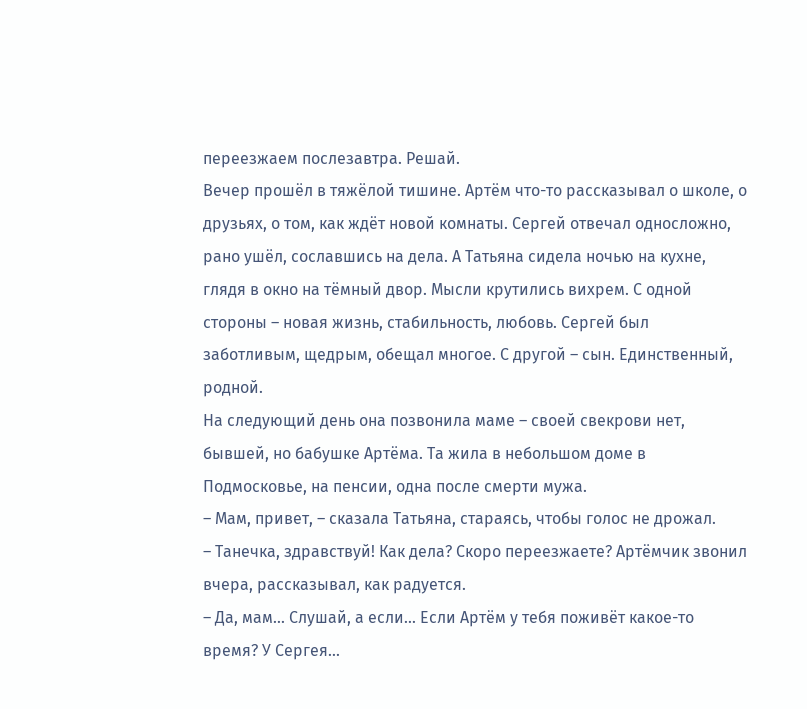переезжаем послезавтра. Решай.
Вечер прошёл в тяжёлой тишине. Артём что-то рассказывал о школе, о друзьях, о том, как ждёт новой комнаты. Сергей отвечал односложно, рано ушёл, сославшись на дела. А Татьяна сидела ночью на кухне, глядя в окно на тёмный двор. Мысли крутились вихрем. С одной стороны – новая жизнь, стабильность, любовь. Сергей был заботливым, щедрым, обещал многое. С другой – сын. Единственный, родной.
На следующий день она позвонила маме – своей свекрови нет, бывшей, но бабушке Артёма. Та жила в небольшом доме в Подмосковье, на пенсии, одна после смерти мужа.
– Мам, привет, – сказала Татьяна, стараясь, чтобы голос не дрожал.
– Танечка, здравствуй! Как дела? Скоро переезжаете? Артёмчик звонил вчера, рассказывал, как радуется.
– Да, мам... Слушай, а если... Если Артём у тебя поживёт какое-то время? У Сергея...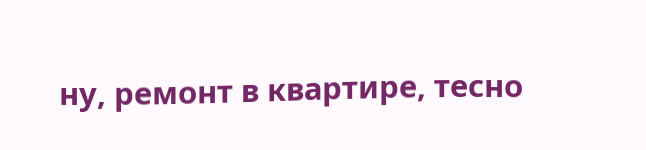ну, ремонт в квартире, тесно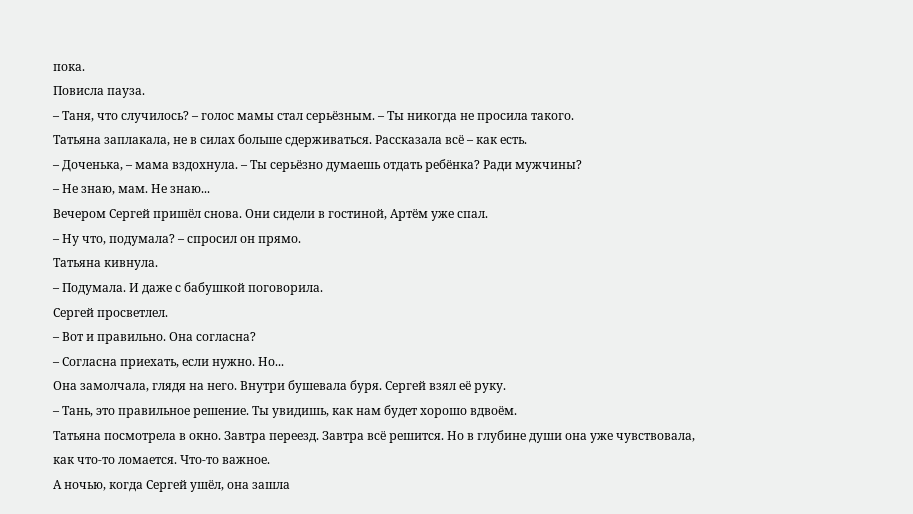пока.
Повисла пауза.
– Таня, что случилось? – голос мамы стал серьёзным. – Ты никогда не просила такого.
Татьяна заплакала, не в силах больше сдерживаться. Рассказала всё – как есть.
– Доченька, – мама вздохнула. – Ты серьёзно думаешь отдать ребёнка? Ради мужчины?
– Не знаю, мам. Не знаю...
Вечером Сергей пришёл снова. Они сидели в гостиной, Артём уже спал.
– Ну что, подумала? – спросил он прямо.
Татьяна кивнула.
– Подумала. И даже с бабушкой поговорила.
Сергей просветлел.
– Вот и правильно. Она согласна?
– Согласна приехать, если нужно. Но...
Она замолчала, глядя на него. Внутри бушевала буря. Сергей взял её руку.
– Тань, это правильное решение. Ты увидишь, как нам будет хорошо вдвоём.
Татьяна посмотрела в окно. Завтра переезд. Завтра всё решится. Но в глубине души она уже чувствовала, как что-то ломается. Что-то важное.
А ночью, когда Сергей ушёл, она зашла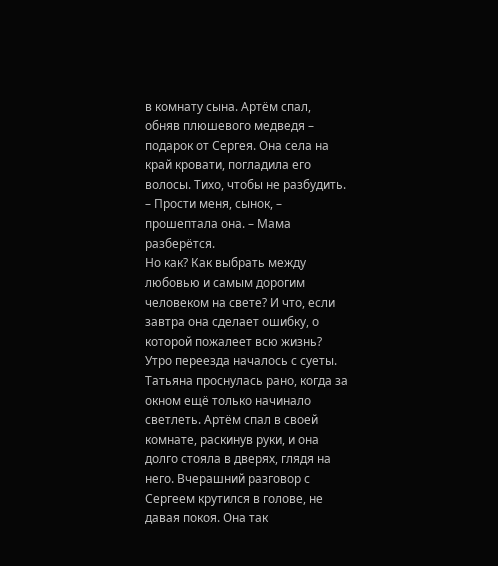в комнату сына. Артём спал, обняв плюшевого медведя – подарок от Сергея. Она села на край кровати, погладила его волосы. Тихо, чтобы не разбудить.
– Прости меня, сынок, – прошептала она. – Мама разберётся.
Но как? Как выбрать между любовью и самым дорогим человеком на свете? И что, если завтра она сделает ошибку, о которой пожалеет всю жизнь?
Утро переезда началось с суеты. Татьяна проснулась рано, когда за окном ещё только начинало светлеть. Артём спал в своей комнате, раскинув руки, и она долго стояла в дверях, глядя на него. Вчерашний разговор с Сергеем крутился в голове, не давая покоя. Она так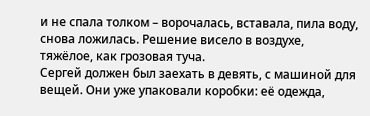и не спала толком – ворочалась, вставала, пила воду, снова ложилась. Решение висело в воздухе, тяжёлое, как грозовая туча.
Сергей должен был заехать в девять, с машиной для вещей. Они уже упаковали коробки: её одежда,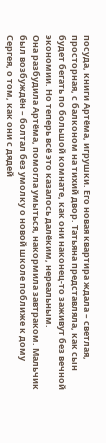посуда, книги Артёма, игрушки. Его новая квартира ждала – светлая, просторная, с балконом на тихий двор. Татьяна представляла, как сын будет бегать по большой комнате, как они наконец-то заживут без вечной экономии. Но теперь всё это казалось далёким, нереальным.
Она разбудила Артёма, помогла умыться, накормила завтраком. Мальчик был возбуждён – болтал без умолку о новой школе поближе к дому Сергея, о том, как они с дядей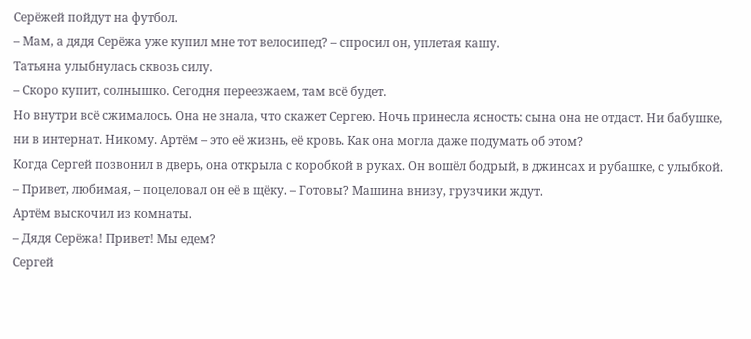Серёжей пойдут на футбол.
– Мам, а дядя Серёжа уже купил мне тот велосипед? – спросил он, уплетая кашу.
Татьяна улыбнулась сквозь силу.
– Скоро купит, солнышко. Сегодня переезжаем, там всё будет.
Но внутри всё сжималось. Она не знала, что скажет Сергею. Ночь принесла ясность: сына она не отдаст. Ни бабушке, ни в интернат. Никому. Артём – это её жизнь, её кровь. Как она могла даже подумать об этом?
Когда Сергей позвонил в дверь, она открыла с коробкой в руках. Он вошёл бодрый, в джинсах и рубашке, с улыбкой.
– Привет, любимая, – поцеловал он её в щёку. – Готовы? Машина внизу, грузчики ждут.
Артём выскочил из комнаты.
– Дядя Серёжа! Привет! Мы едем?
Сергей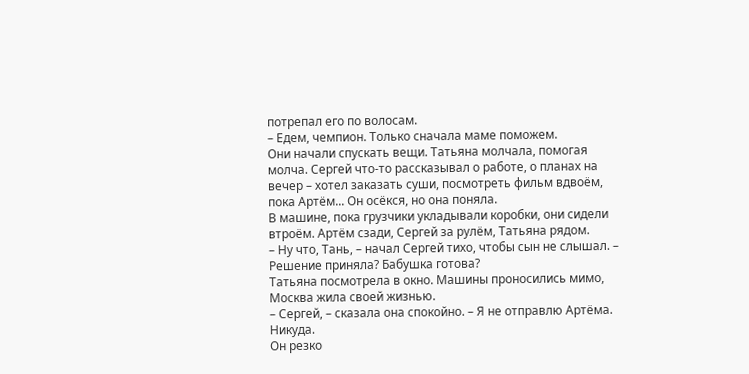потрепал его по волосам.
– Едем, чемпион. Только сначала маме поможем.
Они начали спускать вещи. Татьяна молчала, помогая молча. Сергей что-то рассказывал о работе, о планах на вечер – хотел заказать суши, посмотреть фильм вдвоём, пока Артём... Он осёкся, но она поняла.
В машине, пока грузчики укладывали коробки, они сидели втроём. Артём сзади, Сергей за рулём, Татьяна рядом.
– Ну что, Тань, – начал Сергей тихо, чтобы сын не слышал. – Решение приняла? Бабушка готова?
Татьяна посмотрела в окно. Машины проносились мимо, Москва жила своей жизнью.
– Сергей, – сказала она спокойно. – Я не отправлю Артёма. Никуда.
Он резко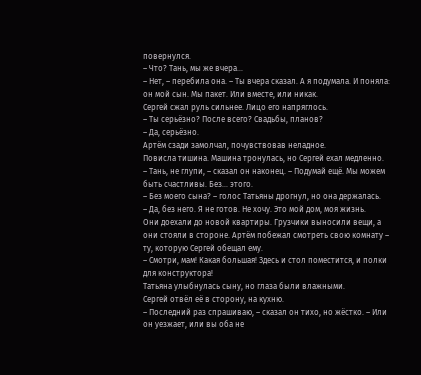повернулся.
– Что? Тань, мы же вчера...
– Нет, – перебила она. – Ты вчера сказал. А я подумала. И поняла: он мой сын. Мы пакет. Или вместе, или никак.
Сергей сжал руль сильнее. Лицо его напряглось.
– Ты серьёзно? После всего? Свадьбы, планов?
– Да, серьёзно.
Артём сзади замолчал, почувствовав неладное.
Повисла тишина. Машина тронулась, но Сергей ехал медленно.
– Тань, не глупи, – сказал он наконец. – Подумай ещё. Мы можем быть счастливы. Без... этого.
– Без моего сына? – голос Татьяны дрогнул, но она держалась.
– Да, без него. Я не готов. Не хочу. Это мой дом, моя жизнь.
Они доехали до новой квартиры. Грузчики выносили вещи, а они стояли в стороне. Артём побежал смотреть свою комнату – ту, которую Сергей обещал ему.
– Смотри, мам! Какая большая! Здесь и стол поместится, и полки для конструктора!
Татьяна улыбнулась сыну, но глаза были влажными.
Сергей отвёл её в сторону, на кухню.
– Последний раз спрашиваю, – сказал он тихо, но жёстко. – Или он уезжает, или вы оба не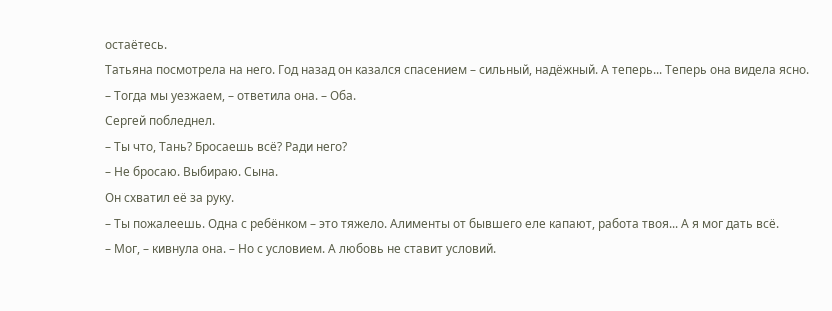остаётесь.
Татьяна посмотрела на него. Год назад он казался спасением – сильный, надёжный. А теперь... Теперь она видела ясно.
– Тогда мы уезжаем, – ответила она. – Оба.
Сергей побледнел.
– Ты что, Тань? Бросаешь всё? Ради него?
– Не бросаю. Выбираю. Сына.
Он схватил её за руку.
– Ты пожалеешь. Одна с ребёнком – это тяжело. Алименты от бывшего еле капают, работа твоя... А я мог дать всё.
– Мог, – кивнула она. – Но с условием. А любовь не ставит условий.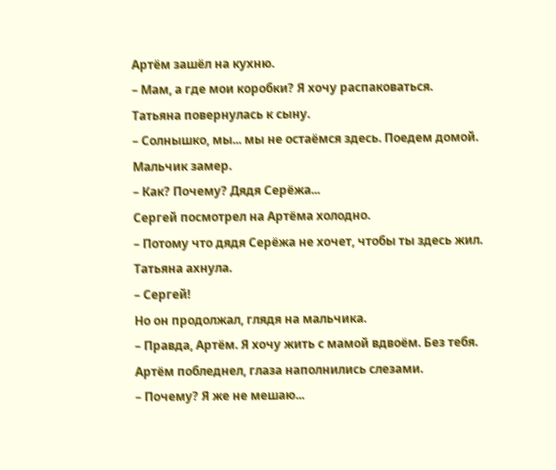Артём зашёл на кухню.
– Мам, а где мои коробки? Я хочу распаковаться.
Татьяна повернулась к сыну.
– Солнышко, мы... мы не остаёмся здесь. Поедем домой.
Мальчик замер.
– Как? Почему? Дядя Серёжа...
Сергей посмотрел на Артёма холодно.
– Потому что дядя Серёжа не хочет, чтобы ты здесь жил.
Татьяна ахнула.
– Сергей!
Но он продолжал, глядя на мальчика.
– Правда, Артём. Я хочу жить с мамой вдвоём. Без тебя.
Артём побледнел, глаза наполнились слезами.
– Почему? Я же не мешаю...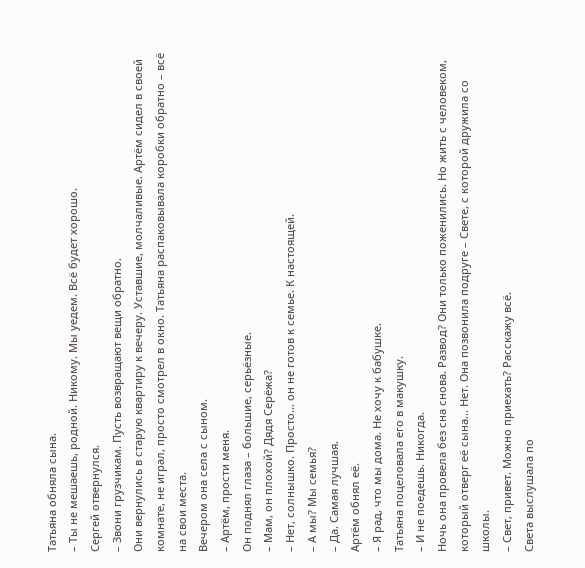Татьяна обняла сына.
– Ты не мешаешь, родной. Никому. Мы уедем. Всё будет хорошо.
Сергей отвернулся.
– Звони грузчикам. Пусть возвращают вещи обратно.
Они вернулись в старую квартиру к вечеру. Уставшие, молчаливые. Артём сидел в своей комнате, не играл, просто смотрел в окно. Татьяна распаковывала коробки обратно – всё на свои места.
Вечером она села с сыном.
– Артём, прости меня.
Он поднял глаза – большие, серьёзные.
– Мам, он плохой? Дядя Серёжа?
– Нет, солнышко. Просто... он не готов к семье. К настоящей.
– А мы? Мы семья?
– Да. Самая лучшая.
Артём обнял её.
– Я рад, что мы дома. Не хочу к бабушке.
Татьяна поцеловала его в макушку.
– И не поедешь. Никогда.
Ночь она провела без сна снова. Развод? Они только поженились. Но жить с человеком, который отверг её сына... Нет. Она позвонила подруге – Свете, с которой дружила со школы.
– Свет, привет. Можно приехать? Расскажу всё.
Света выслушала по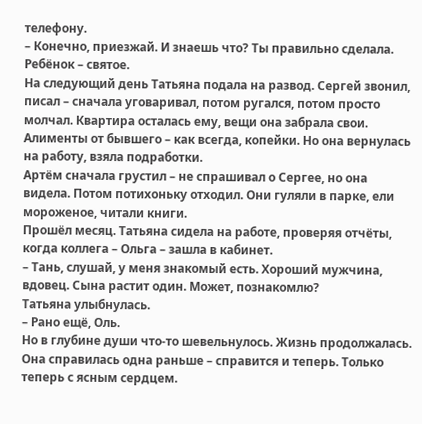телефону.
– Конечно, приезжай. И знаешь что? Ты правильно сделала. Ребёнок – святое.
На следующий день Татьяна подала на развод. Сергей звонил, писал – сначала уговаривал, потом ругался, потом просто молчал. Квартира осталась ему, вещи она забрала свои. Алименты от бывшего – как всегда, копейки. Но она вернулась на работу, взяла подработки.
Артём сначала грустил – не спрашивал о Сергее, но она видела. Потом потихоньку отходил. Они гуляли в парке, ели мороженое, читали книги.
Прошёл месяц. Татьяна сидела на работе, проверяя отчёты, когда коллега – Ольга – зашла в кабинет.
– Тань, слушай, у меня знакомый есть. Хороший мужчина, вдовец. Сына растит один. Может, познакомлю?
Татьяна улыбнулась.
– Рано ещё, Оль.
Но в глубине души что-то шевельнулось. Жизнь продолжалась. Она справилась одна раньше – справится и теперь. Только теперь с ясным сердцем.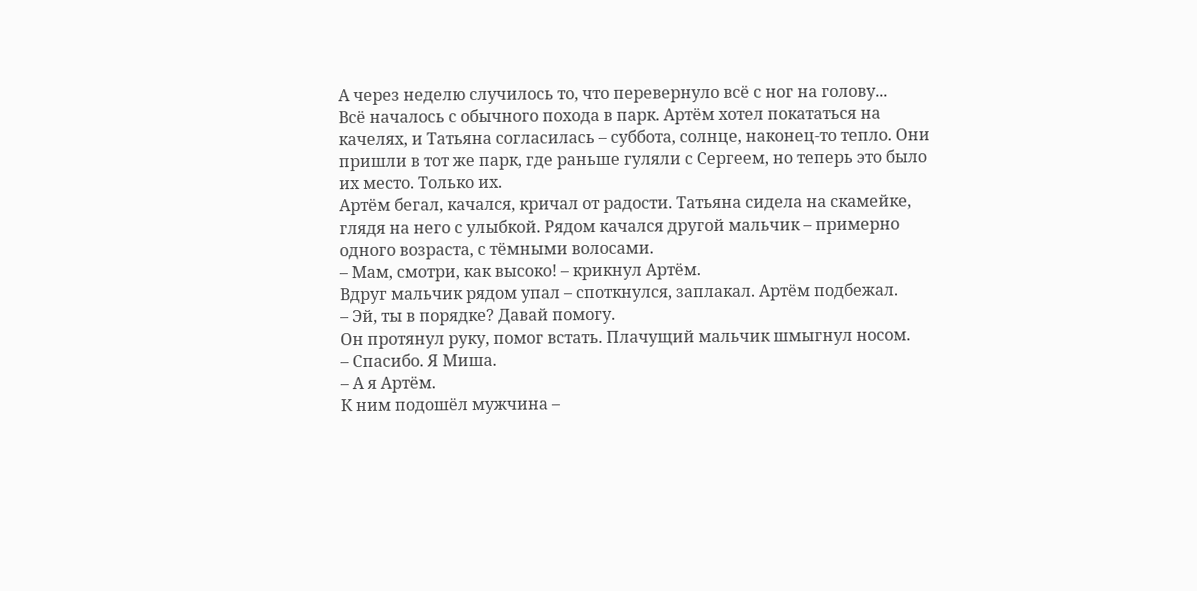А через неделю случилось то, что перевернуло всё с ног на голову...
Всё началось с обычного похода в парк. Артём хотел покататься на качелях, и Татьяна согласилась – суббота, солнце, наконец-то тепло. Они пришли в тот же парк, где раньше гуляли с Сергеем, но теперь это было их место. Только их.
Артём бегал, качался, кричал от радости. Татьяна сидела на скамейке, глядя на него с улыбкой. Рядом качался другой мальчик – примерно одного возраста, с тёмными волосами.
– Мам, смотри, как высоко! – крикнул Артём.
Вдруг мальчик рядом упал – споткнулся, заплакал. Артём подбежал.
– Эй, ты в порядке? Давай помогу.
Он протянул руку, помог встать. Плачущий мальчик шмыгнул носом.
– Спасибо. Я Миша.
– А я Артём.
К ним подошёл мужчина –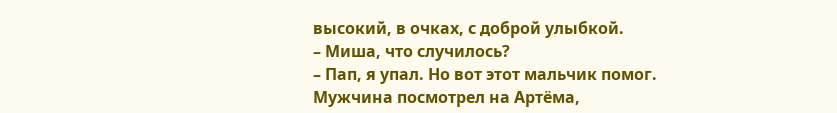высокий, в очках, с доброй улыбкой.
– Миша, что случилось?
– Пап, я упал. Но вот этот мальчик помог.
Мужчина посмотрел на Артёма,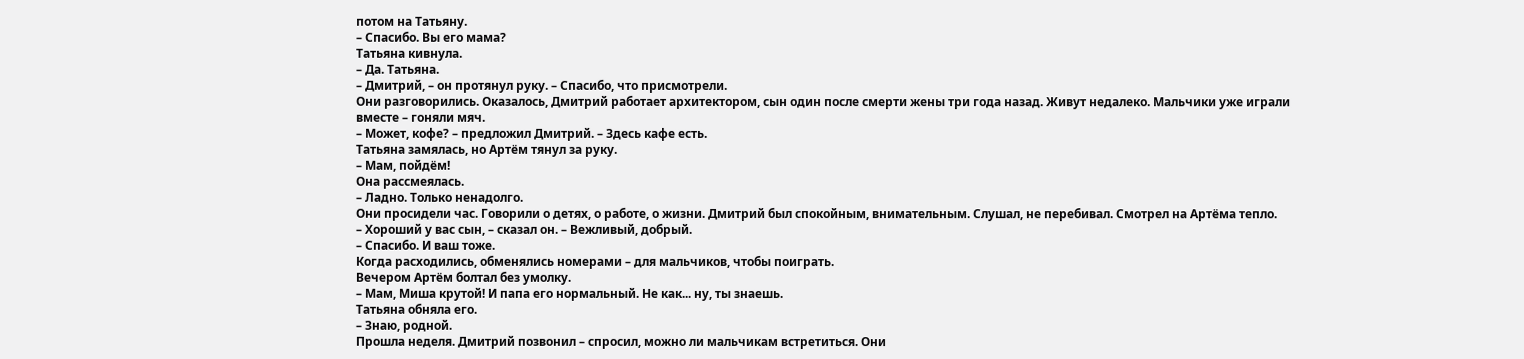потом на Татьяну.
– Спасибо. Вы его мама?
Татьяна кивнула.
– Да. Татьяна.
– Дмитрий, – он протянул руку. – Спасибо, что присмотрели.
Они разговорились. Оказалось, Дмитрий работает архитектором, сын один после смерти жены три года назад. Живут недалеко. Мальчики уже играли вместе – гоняли мяч.
– Может, кофе? – предложил Дмитрий. – Здесь кафе есть.
Татьяна замялась, но Артём тянул за руку.
– Мам, пойдём!
Она рассмеялась.
– Ладно. Только ненадолго.
Они просидели час. Говорили о детях, о работе, о жизни. Дмитрий был спокойным, внимательным. Слушал, не перебивал. Смотрел на Артёма тепло.
– Хороший у вас сын, – сказал он. – Вежливый, добрый.
– Спасибо. И ваш тоже.
Когда расходились, обменялись номерами – для мальчиков, чтобы поиграть.
Вечером Артём болтал без умолку.
– Мам, Миша крутой! И папа его нормальный. Не как... ну, ты знаешь.
Татьяна обняла его.
– Знаю, родной.
Прошла неделя. Дмитрий позвонил – спросил, можно ли мальчикам встретиться. Они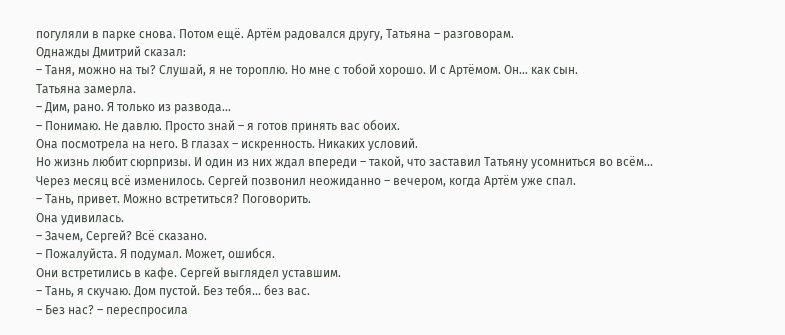погуляли в парке снова. Потом ещё. Артём радовался другу, Татьяна – разговорам.
Однажды Дмитрий сказал:
– Таня, можно на ты? Слушай, я не тороплю. Но мне с тобой хорошо. И с Артёмом. Он... как сын.
Татьяна замерла.
– Дим, рано. Я только из развода...
– Понимаю. Не давлю. Просто знай – я готов принять вас обоих.
Она посмотрела на него. В глазах – искренность. Никаких условий.
Но жизнь любит сюрпризы. И один из них ждал впереди – такой, что заставил Татьяну усомниться во всём...
Через месяц всё изменилось. Сергей позвонил неожиданно – вечером, когда Артём уже спал.
– Тань, привет. Можно встретиться? Поговорить.
Она удивилась.
– Зачем, Сергей? Всё сказано.
– Пожалуйста. Я подумал. Может, ошибся.
Они встретились в кафе. Сергей выглядел уставшим.
– Тань, я скучаю. Дом пустой. Без тебя... без вас.
– Без нас? – переспросила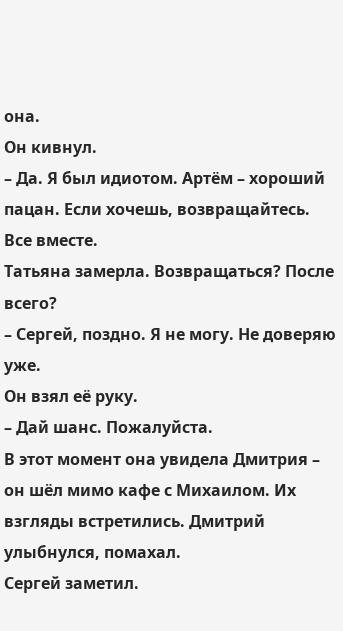она.
Он кивнул.
– Да. Я был идиотом. Артём – хороший пацан. Если хочешь, возвращайтесь. Все вместе.
Татьяна замерла. Возвращаться? После всего?
– Сергей, поздно. Я не могу. Не доверяю уже.
Он взял её руку.
– Дай шанс. Пожалуйста.
В этот момент она увидела Дмитрия – он шёл мимо кафе с Михаилом. Их взгляды встретились. Дмитрий улыбнулся, помахал.
Сергей заметил.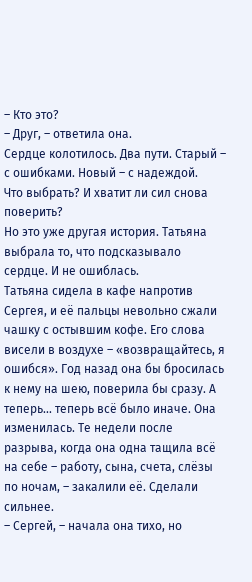– Кто это?
– Друг, – ответила она.
Сердце колотилось. Два пути. Старый – с ошибками. Новый – с надеждой.
Что выбрать? И хватит ли сил снова поверить?
Но это уже другая история. Татьяна выбрала то, что подсказывало сердце. И не ошиблась.
Татьяна сидела в кафе напротив Сергея, и её пальцы невольно сжали чашку с остывшим кофе. Его слова висели в воздухе – «возвращайтесь, я ошибся». Год назад она бы бросилась к нему на шею, поверила бы сразу. А теперь... теперь всё было иначе. Она изменилась. Те недели после разрыва, когда она одна тащила всё на себе – работу, сына, счета, слёзы по ночам, – закалили её. Сделали сильнее.
– Сергей, – начала она тихо, но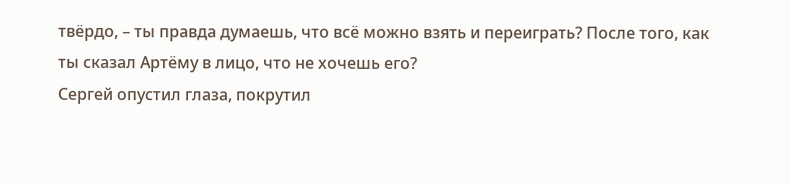твёрдо, – ты правда думаешь, что всё можно взять и переиграть? После того, как ты сказал Артёму в лицо, что не хочешь его?
Сергей опустил глаза, покрутил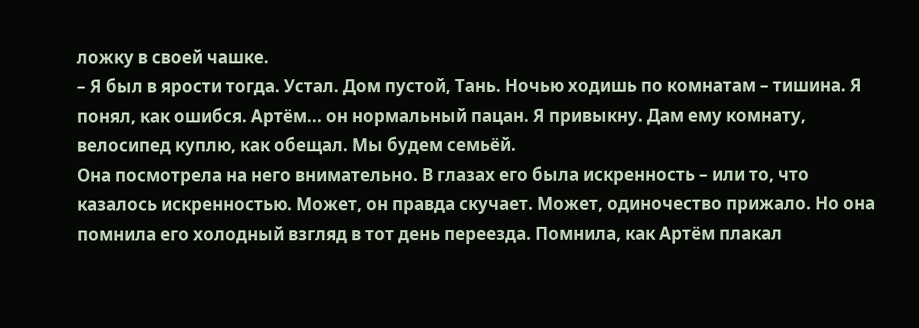ложку в своей чашке.
– Я был в ярости тогда. Устал. Дом пустой, Тань. Ночью ходишь по комнатам – тишина. Я понял, как ошибся. Артём... он нормальный пацан. Я привыкну. Дам ему комнату, велосипед куплю, как обещал. Мы будем семьёй.
Она посмотрела на него внимательно. В глазах его была искренность – или то, что казалось искренностью. Может, он правда скучает. Может, одиночество прижало. Но она помнила его холодный взгляд в тот день переезда. Помнила, как Артём плакал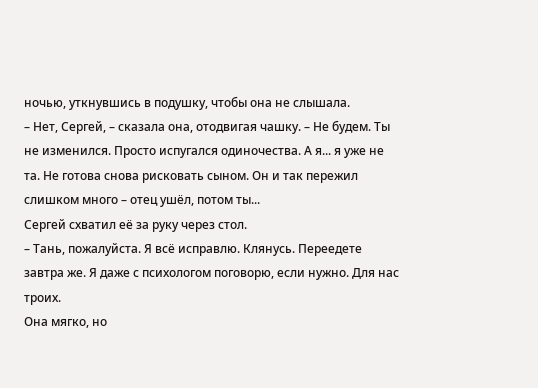ночью, уткнувшись в подушку, чтобы она не слышала.
– Нет, Сергей, – сказала она, отодвигая чашку. – Не будем. Ты не изменился. Просто испугался одиночества. А я... я уже не та. Не готова снова рисковать сыном. Он и так пережил слишком много – отец ушёл, потом ты...
Сергей схватил её за руку через стол.
– Тань, пожалуйста. Я всё исправлю. Клянусь. Переедете завтра же. Я даже с психологом поговорю, если нужно. Для нас троих.
Она мягко, но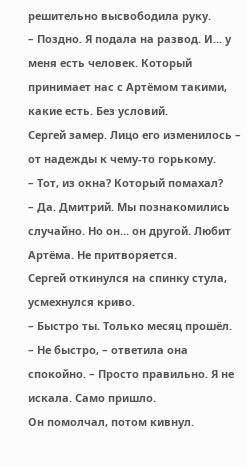решительно высвободила руку.
– Поздно. Я подала на развод. И... у меня есть человек. Который принимает нас с Артёмом такими, какие есть. Без условий.
Сергей замер. Лицо его изменилось – от надежды к чему-то горькому.
– Тот, из окна? Который помахал?
– Да. Дмитрий. Мы познакомились случайно. Но он... он другой. Любит Артёма. Не притворяется.
Сергей откинулся на спинку стула, усмехнулся криво.
– Быстро ты. Только месяц прошёл.
– Не быстро, – ответила она спокойно. – Просто правильно. Я не искала. Само пришло.
Он помолчал, потом кивнул.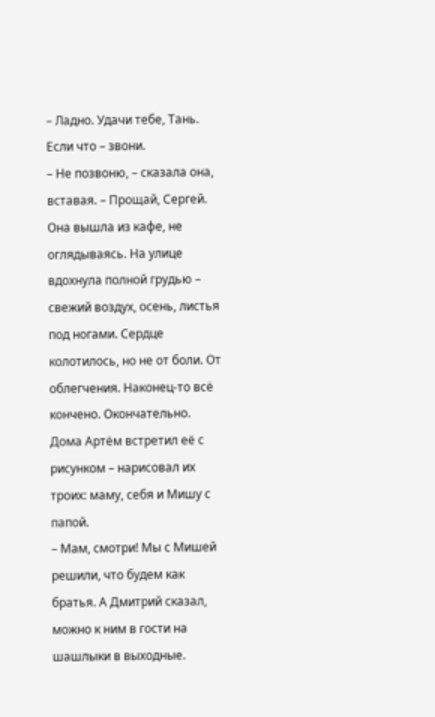– Ладно. Удачи тебе, Тань. Если что – звони.
– Не позвоню, – сказала она, вставая. – Прощай, Сергей.
Она вышла из кафе, не оглядываясь. На улице вдохнула полной грудью – свежий воздух, осень, листья под ногами. Сердце колотилось, но не от боли. От облегчения. Наконец-то всё кончено. Окончательно.
Дома Артём встретил её с рисунком – нарисовал их троих: маму, себя и Мишу с папой.
– Мам, смотри! Мы с Мишей решили, что будем как братья. А Дмитрий сказал, можно к ним в гости на шашлыки в выходные.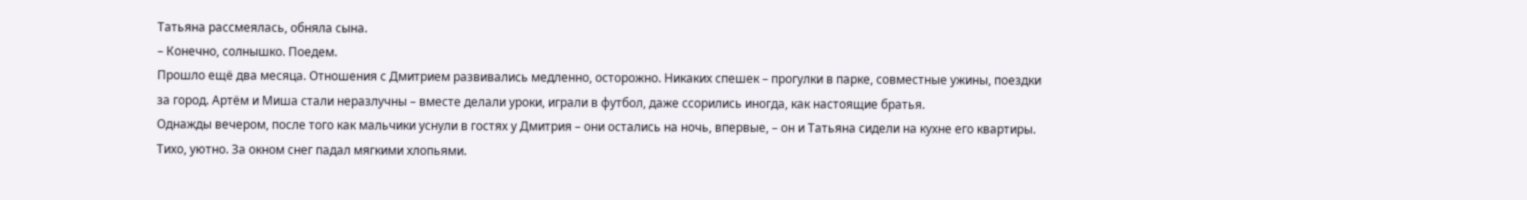Татьяна рассмеялась, обняла сына.
– Конечно, солнышко. Поедем.
Прошло ещё два месяца. Отношения с Дмитрием развивались медленно, осторожно. Никаких спешек – прогулки в парке, совместные ужины, поездки за город. Артём и Миша стали неразлучны – вместе делали уроки, играли в футбол, даже ссорились иногда, как настоящие братья.
Однажды вечером, после того как мальчики уснули в гостях у Дмитрия – они остались на ночь, впервые, – он и Татьяна сидели на кухне его квартиры. Тихо, уютно. За окном снег падал мягкими хлопьями.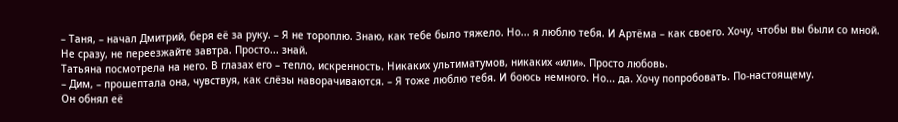– Таня, – начал Дмитрий, беря её за руку. – Я не тороплю. Знаю, как тебе было тяжело. Но... я люблю тебя. И Артёма – как своего. Хочу, чтобы вы были со мной. Не сразу, не переезжайте завтра. Просто... знай.
Татьяна посмотрела на него. В глазах его – тепло, искренность. Никаких ультиматумов, никаких «или». Просто любовь.
– Дим, – прошептала она, чувствуя, как слёзы наворачиваются. – Я тоже люблю тебя. И боюсь немного. Но... да. Хочу попробовать. По-настоящему.
Он обнял её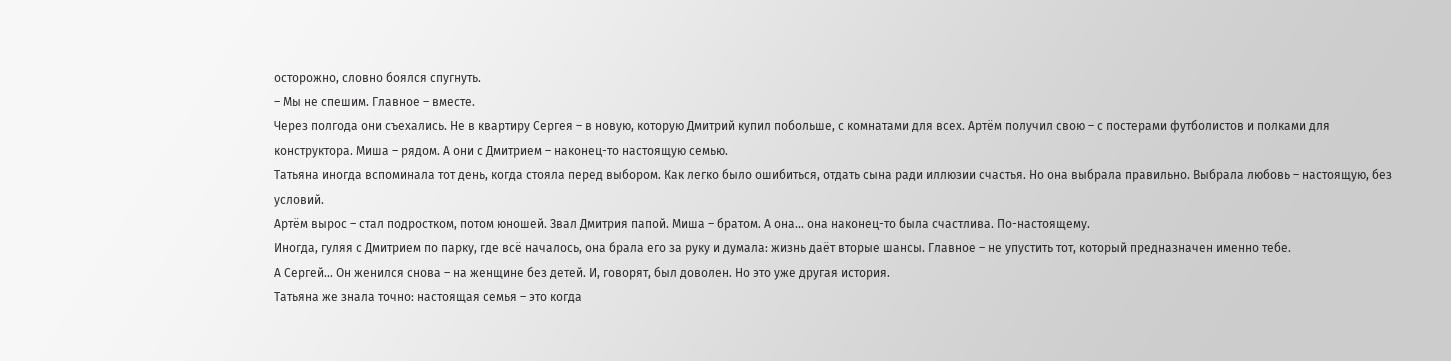осторожно, словно боялся спугнуть.
– Мы не спешим. Главное – вместе.
Через полгода они съехались. Не в квартиру Сергея – в новую, которую Дмитрий купил побольше, с комнатами для всех. Артём получил свою – с постерами футболистов и полками для конструктора. Миша – рядом. А они с Дмитрием – наконец-то настоящую семью.
Татьяна иногда вспоминала тот день, когда стояла перед выбором. Как легко было ошибиться, отдать сына ради иллюзии счастья. Но она выбрала правильно. Выбрала любовь – настоящую, без условий.
Артём вырос – стал подростком, потом юношей. Звал Дмитрия папой. Миша – братом. А она... она наконец-то была счастлива. По-настоящему.
Иногда, гуляя с Дмитрием по парку, где всё началось, она брала его за руку и думала: жизнь даёт вторые шансы. Главное – не упустить тот, который предназначен именно тебе.
А Сергей... Он женился снова – на женщине без детей. И, говорят, был доволен. Но это уже другая история.
Татьяна же знала точно: настоящая семья – это когда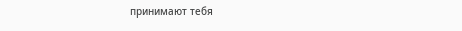принимают тебя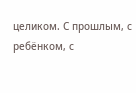целиком. С прошлым, с ребёнком, с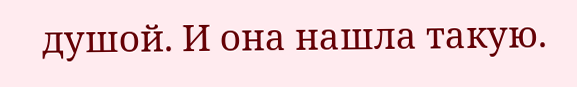душой. И она нашла такую.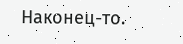Наконец-то.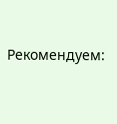Рекомендуем: